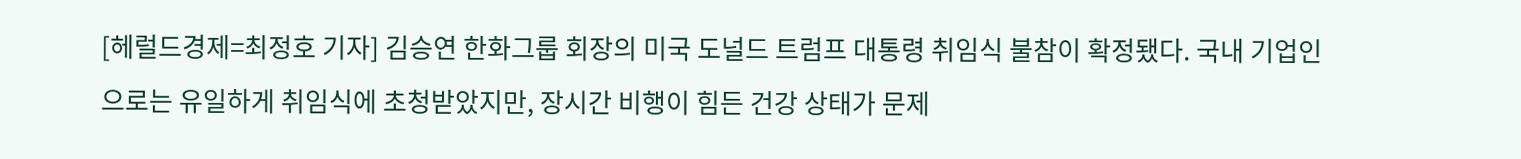[헤럴드경제=최정호 기자] 김승연 한화그룹 회장의 미국 도널드 트럼프 대통령 취임식 불참이 확정됐다. 국내 기업인으로는 유일하게 취임식에 초청받았지만, 장시간 비행이 힘든 건강 상태가 문제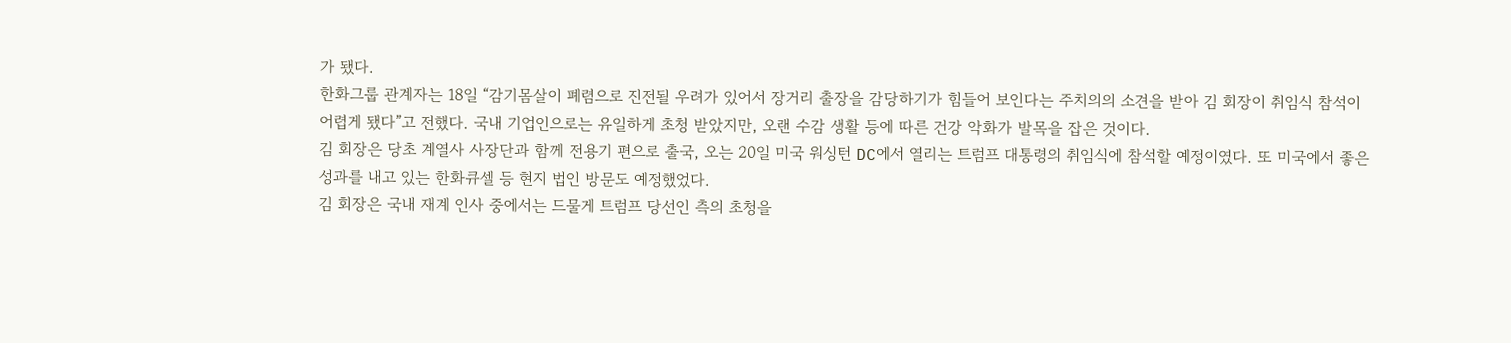가 됐다.
한화그룹 관계자는 18일 “감기몸살이 폐렴으로 진전될 우려가 있어서 장거리 출장을 감당하기가 힘들어 보인다는 주치의의 소견을 받아 김 회장이 취임식 참석이 어렵게 됐다”고 전했다. 국내 기업인으로는 유일하게 초청 받았지만, 오랜 수감 생활 등에 따른 건강 악화가 발목을 잡은 것이다.
김 회장은 당초 계열사 사장단과 함께 전용기 편으로 출국, 오는 20일 미국 워싱턴 DC에서 열리는 트럼프 대통령의 취임식에 참석할 예정이였다. 또 미국에서 좋은 성과를 내고 있는 한화큐셀 등 현지 법인 방문도 예정했었다.
김 회장은 국내 재계 인사 중에서는 드물게 트럼프 당선인 측의 초청을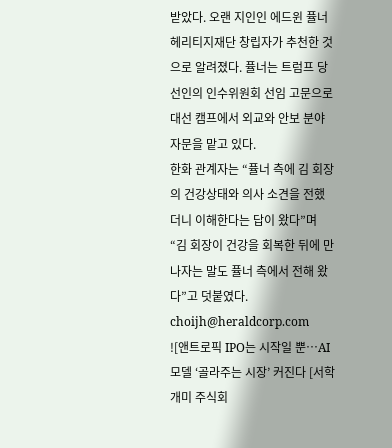받았다. 오랜 지인인 에드윈 퓰너 헤리티지재단 창립자가 추천한 것으로 알려졌다. 퓰너는 트럼프 당선인의 인수위원회 선임 고문으로 대선 캠프에서 외교와 안보 분야 자문을 맡고 있다.
한화 관계자는 “퓰너 측에 김 회장의 건강상태와 의사 소견을 전했더니 이해한다는 답이 왔다”며 “김 회장이 건강을 회복한 뒤에 만나자는 말도 퓰너 측에서 전해 왔다”고 덧붙였다.
choijh@heraldcorp.com
![앤트로픽 IPO는 시작일 뿐…AI 모델 ‘골라주는 시장’ 커진다 [서학개미 주식회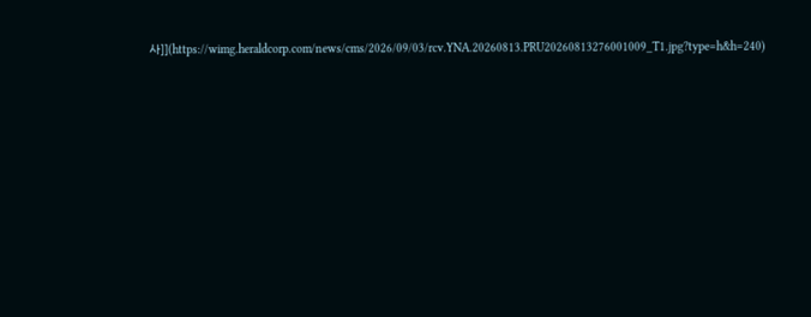사]](https://wimg.heraldcorp.com/news/cms/2026/09/03/rcv.YNA.20260813.PRU20260813276001009_T1.jpg?type=h&h=240)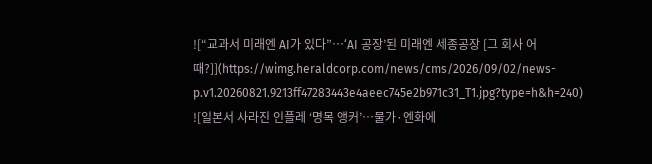![“교과서 미래엔 AI가 있다”…‘AI 공장’된 미래엔 세종공장 [그 회사 어때?]](https://wimg.heraldcorp.com/news/cms/2026/09/02/news-p.v1.20260821.9213ff47283443e4aeec745e2b971c31_T1.jpg?type=h&h=240)
![일본서 사라진 인플레 ‘명목 앵커’…물가·엔화에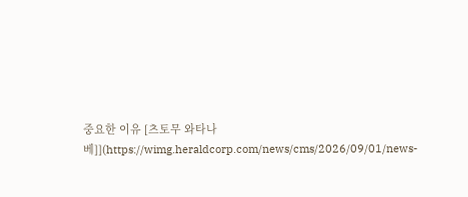중요한 이유 [츠토무 와타나베]](https://wimg.heraldcorp.com/news/cms/2026/09/01/news-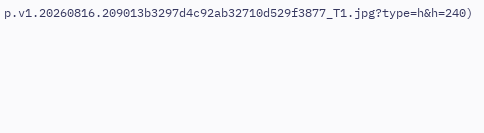p.v1.20260816.209013b3297d4c92ab32710d529f3877_T1.jpg?type=h&h=240)